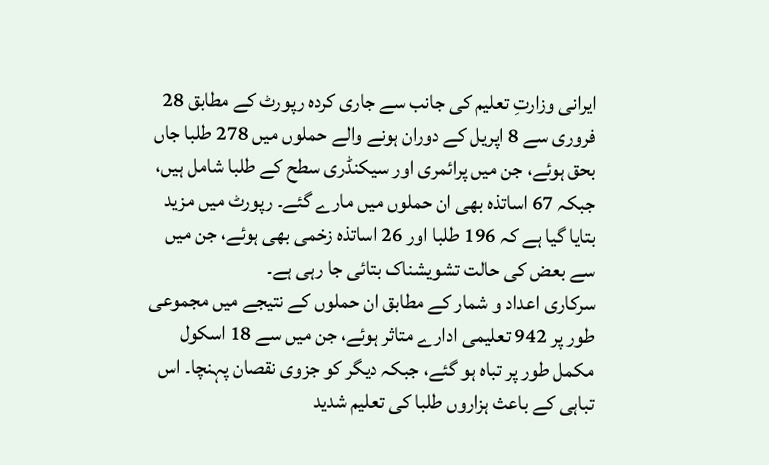ایرانی وزارتِ تعلیم کی جانب سے جاری کردہ رپورٹ کے مطابق 28 فروری سے 8 اپریل کے دوران ہونے والے حملوں میں 278 طلبا جاں بحق ہوئے، جن میں پرائمری اور سیکنڈری سطح کے طلبا شامل ہیں، جبکہ 67 اساتذہ بھی ان حملوں میں مارے گئے۔ رپورٹ میں مزید بتایا گیا ہے کہ 196 طلبا اور 26 اساتذہ زخمی بھی ہوئے، جن میں سے بعض کی حالت تشویشناک بتائی جا رہی ہے۔
سرکاری اعداد و شمار کے مطابق ان حملوں کے نتیجے میں مجموعی طور پر 942 تعلیمی ادارے متاثر ہوئے، جن میں سے 18 اسکول مکمل طور پر تباہ ہو گئے، جبکہ دیگر کو جزوی نقصان پہنچا۔ اس تباہی کے باعث ہزاروں طلبا کی تعلیم شدید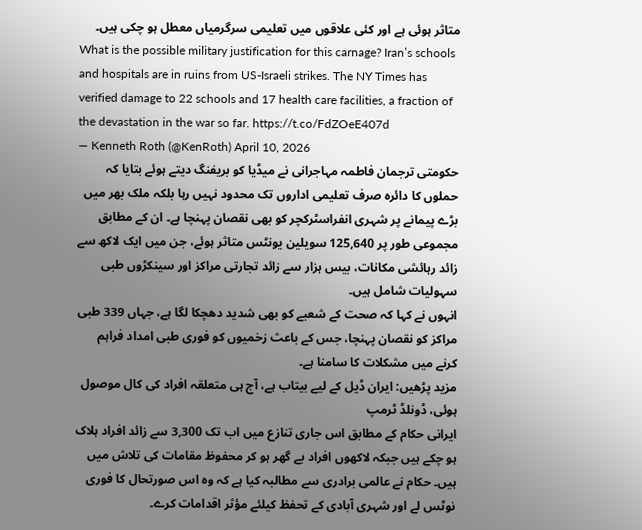متاثر ہوئی ہے اور کئی علاقوں میں تعلیمی سرگرمیاں معطل ہو چکی ہیں۔
What is the possible military justification for this carnage? Iran’s schools and hospitals are in ruins from US-Israeli strikes. The NY Times has verified damage to 22 schools and 17 health care facilities, a fraction of the devastation in the war so far. https://t.co/FdZOeE407d
— Kenneth Roth (@KenRoth) April 10, 2026
حکومتی ترجمان فاطمہ مہاجرانی نے میڈیا کو بریفنگ دیتے ہوئے بتایا کہ حملوں کا دائرہ صرف تعلیمی اداروں تک محدود نہیں رہا بلکہ ملک بھر میں بڑے پیمانے پر شہری انفراسٹرکچر کو بھی نقصان پہنچا ہے۔ ان کے مطابق مجموعی طور پر 125,640 سویلین یونٹس متاثر ہوئے، جن میں ایک لاکھ سے زائد رہائشی مکانات، بیس ہزار سے زائد تجارتی مراکز اور سینکڑوں طبی سہولیات شامل ہیں۔
انہوں نے کہا کہ صحت کے شعبے کو بھی شدید دھچکا لگا ہے، جہاں 339 طبی مراکز کو نقصان پہنچا، جس کے باعث زخمیوں کو فوری طبی امداد فراہم کرنے میں مشکلات کا سامنا ہے۔
مزید پڑھیں: ایران ڈیل کے لیے بیتاب ہے، آج ہی متعلقہ افراد کی کال موصول ہوئی، ڈونلڈ ٹرمپ
ایرانی حکام کے مطابق اس جاری تنازع میں اب تک 3,300 سے زائد افراد ہلاک ہو چکے ہیں جبکہ لاکھوں افراد بے گھر ہو کر محفوظ مقامات کی تلاش میں ہیں۔ حکام نے عالمی برادری سے مطالبہ کیا ہے کہ وہ اس صورتحال کا فوری نوٹس لے اور شہری آبادی کے تحفظ کیلئے مؤثر اقدامات کرے۔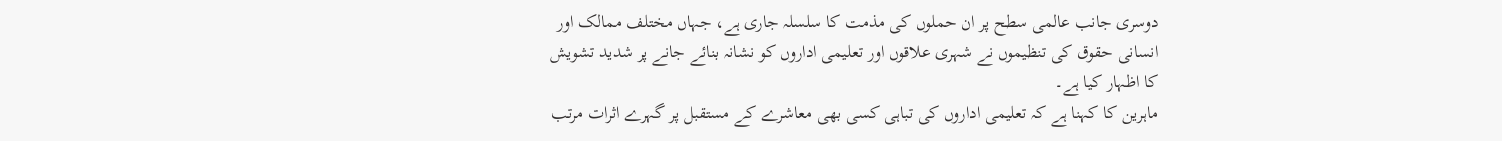دوسری جانب عالمی سطح پر ان حملوں کی مذمت کا سلسلہ جاری ہے، جہاں مختلف ممالک اور انسانی حقوق کی تنظیموں نے شہری علاقوں اور تعلیمی اداروں کو نشانہ بنائے جانے پر شدید تشویش کا اظہار کیا ہے۔
ماہرین کا کہنا ہے کہ تعلیمی اداروں کی تباہی کسی بھی معاشرے کے مستقبل پر گہرے اثرات مرتب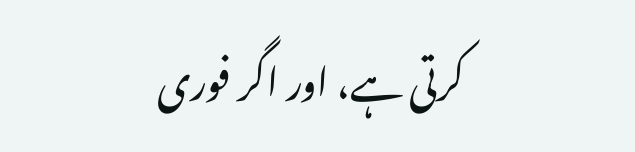کرتی ہے، اور اگر فوری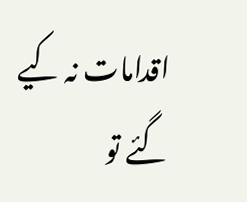اقدامات نہ کیے گئے تو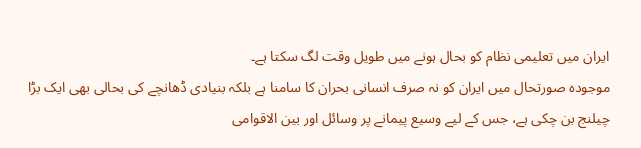ایران میں تعلیمی نظام کو بحال ہونے میں طویل وقت لگ سکتا ہے۔
موجودہ صورتحال میں ایران کو نہ صرف انسانی بحران کا سامنا ہے بلکہ بنیادی ڈھانچے کی بحالی بھی ایک بڑا چیلنج بن چکی ہے، جس کے لیے وسیع پیمانے پر وسائل اور بین الاقوامی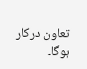تعاون درکار ہوگا۔